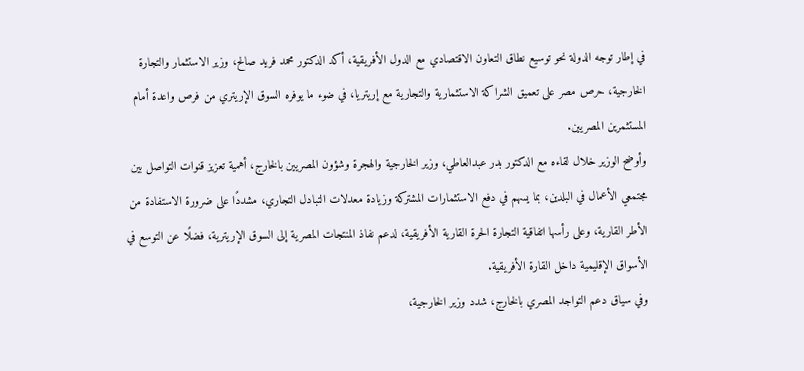في إطار توجه الدولة نحو توسيع نطاق التعاون الاقتصادي مع الدول الأفريقية، أكد الدكتور محمد فريد صالح، وزير الاستثمار والتجارة الخارجية، حرص مصر على تعميق الشراكة الاستثمارية والتجارية مع إريتريا، في ضوء ما يوفره السوق الإريتري من فرص واعدة أمام المستثمرين المصريين.
وأوضح الوزير خلال لقاءه مع الدكتور بدر عبدالعاطي، وزير الخارجية والهجرة وشؤون المصريين بالخارج، أهمية تعزيز قنوات التواصل بين مجتمعي الأعمال في البلدين، بما يسهم في دفع الاستثمارات المشتركة وزيادة معدلات التبادل التجاري، مشددًا على ضرورة الاستفادة من الأطر القارية، وعلى رأسها اتفاقية التجارة الحرة القارية الأفريقية، لدعم نفاذ المنتجات المصرية إلى السوق الإريترية، فضلًا عن التوسع في الأسواق الإقليمية داخل القارة الأفريقية.
وفي سياق دعم التواجد المصري بالخارج، شدد وزير الخارجية،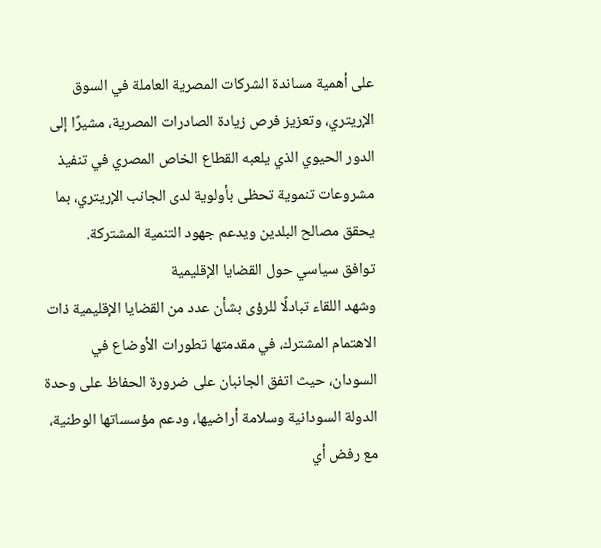على أهمية مساندة الشركات المصرية العاملة في السوق الإريتري، وتعزيز فرص زيادة الصادرات المصرية، مشيرًا إلى الدور الحيوي الذي يلعبه القطاع الخاص المصري في تنفيذ مشروعات تنموية تحظى بأولوية لدى الجانب الإريتري، بما يحقق مصالح البلدين ويدعم جهود التنمية المشتركة.
توافق سياسي حول القضايا الإقليمية
وشهد اللقاء تبادلًا للرؤى بشأن عدد من القضايا الإقليمية ذات الاهتمام المشترك، في مقدمتها تطورات الأوضاع في السودان، حيث اتفق الجانبان على ضرورة الحفاظ على وحدة الدولة السودانية وسلامة أراضيها، ودعم مؤسساتها الوطنية، مع رفض أي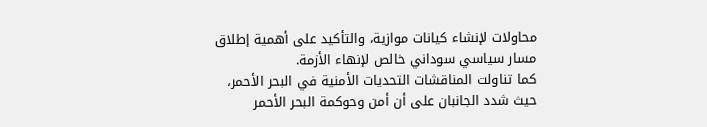محاولات لإنشاء كيانات موازية، والتأكيد على أهمية إطلاق مسار سياسي سوداني خالص لإنهاء الأزمة.
كما تناولت المناقشات التحديات الأمنية في البحر الأحمر، حيث شدد الجانبان على أن أمن وحوكمة البحر الأحمر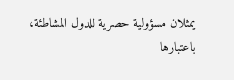يمثلان مسؤولية حصرية للدول المشاطئة، باعتبارها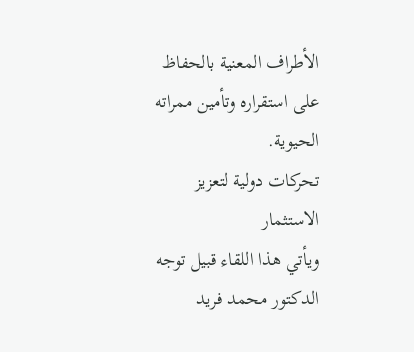الأطراف المعنية بالحفاظ على استقراره وتأمين ممراته الحيوية.
تحركات دولية لتعزيز الاستثمار
ويأتي هذا اللقاء قبيل توجه الدكتور محمد فريد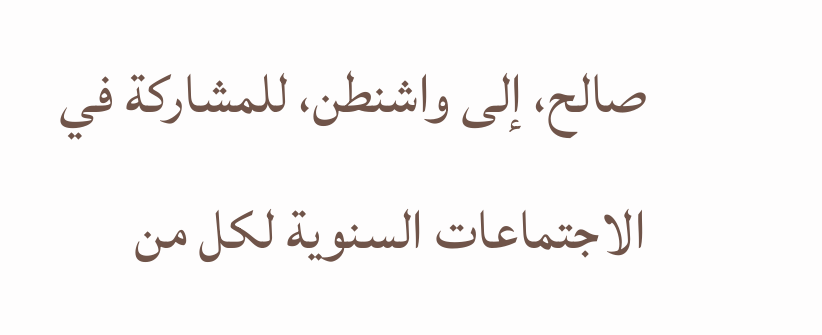صالح، إلى واشنطن، للمشاركة في الاجتماعات السنوية لكل من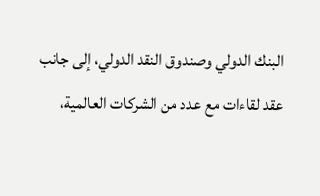البنك الدولي وصندوق النقد الدولي، إلى جانب عقد لقاءات مع عدد من الشركات العالمية،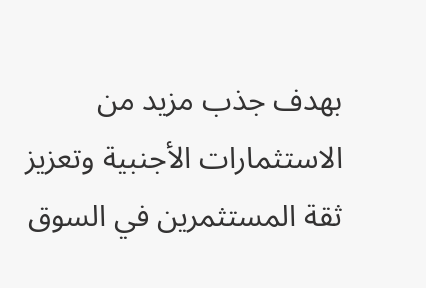بهدف جذب مزيد من الاستثمارات الأجنبية وتعزيز ثقة المستثمرين في السوق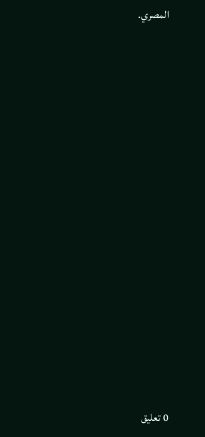المصري.















0 تعليق